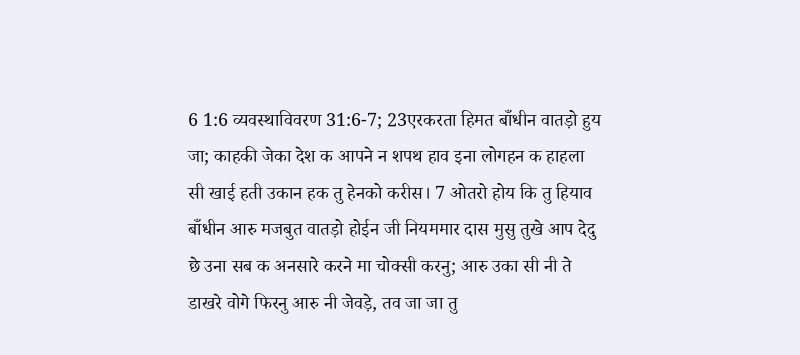6 1:6 व्यवस्थाविवरण 31:6-7; 23एरकरता हिमत बाँधीन वातड़ो हुय जा; काहकी जेका देश क आपने न शपथ हाव इना लोगहन क हाहला सी खाई हती उकान हक तु हेनको करीस। 7 ओतरो होय कि तु हियाव बाँधीन आरु मजबुत वातड़ो होईन जी नियममार दास मुसु तुखे आप देदु छे उना सब क अनसारे करने मा चोक्सी करनु; आरु उका सी नी ते डाखरे वोगे फिरनु आरु नी जेवड़े, तव जा जा तु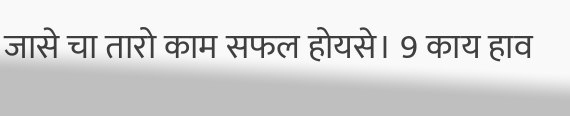जासे चा तारो काम सफल होयसे। 9 काय हाव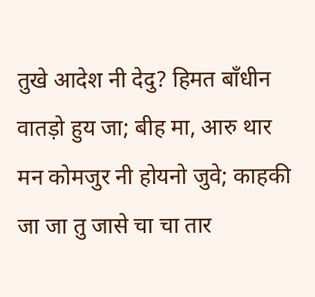तुखे आदेश नी देदु? हिमत बाँधीन वातड़ो हुय जा; बीह मा, आरु थार मन कोमजुर नी होयनो जुवे; काहकी जा जा तु जासे चा चा तार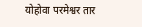योहोवा परमेश्वर तार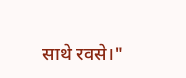साथे रवसे।"